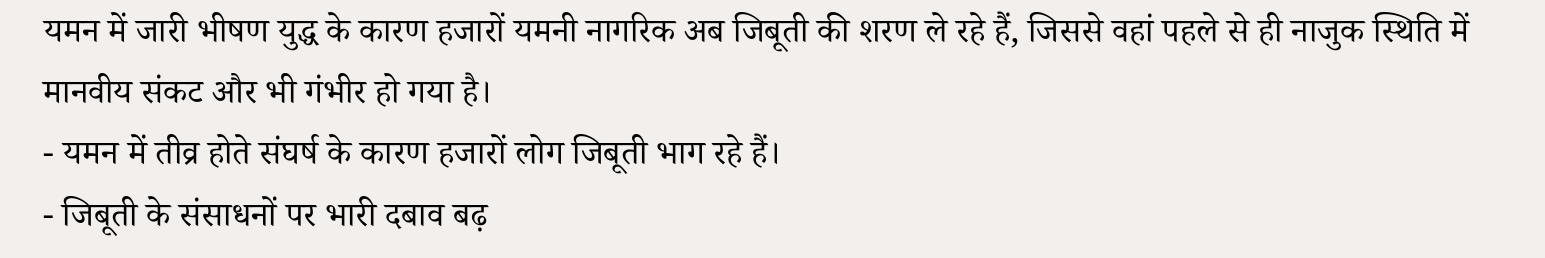यमन में जारी भीषण युद्ध के कारण हजारों यमनी नागरिक अब जिबूती की शरण ले रहे हैं, जिससे वहां पहले से ही नाजुक स्थिति में मानवीय संकट और भी गंभीर हो गया है।
- यमन में तीव्र होते संघर्ष के कारण हजारों लोग जिबूती भाग रहे हैं।
- जिबूती के संसाधनों पर भारी दबाव बढ़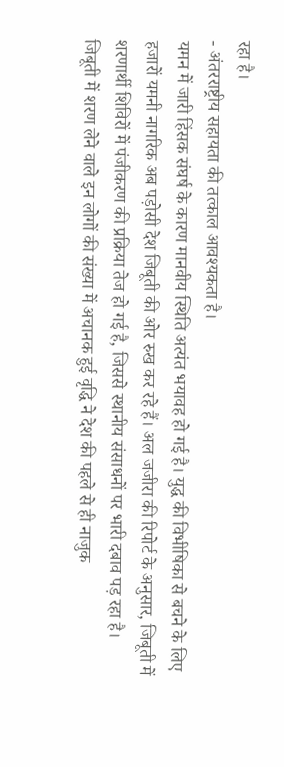रहा है।
- अंतरराष्ट्रीय सहायता की तत्काल आवश्यकता है।
यमन में जारी हिंसक संघर्ष के कारण मानवीय स्थिति अत्यंत भयावह हो गई है। युद्ध की विभीषिका से बचने के लिए हजारों यमनी नागरिक अब पड़ोसी देश जिबूती की ओर रुख कर रहे हैं। अल जजीरा की रिपोर्ट के अनुसार, जिबूती में शरणार्थी शिविरों में पंजीकरण की प्रक्रिया तेज हो गई है, जिससे स्थानीय संसाधनों पर भारी दबाव पड़ रहा है।
जिबूती में शरण लेने वाले इन लोगों की संख्या में अचानक हुई वृद्धि ने देश की पहले से ही नाजुक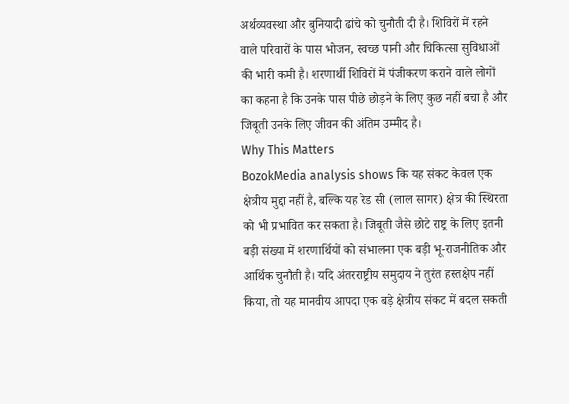अर्थव्यवस्था और बुनियादी ढांचे को चुनौती दी है। शिविरों में रहने वाले परिवारों के पास भोजन, स्वच्छ पानी और चिकित्सा सुविधाओं की भारी कमी है। शरणार्थी शिविरों में पंजीकरण कराने वाले लोगों का कहना है कि उनके पास पीछे छोड़ने के लिए कुछ नहीं बचा है और जिबूती उनके लिए जीवन की अंतिम उम्मीद है।
Why This Matters
BozokMedia analysis shows कि यह संकट केवल एक क्षेत्रीय मुद्दा नहीं है, बल्कि यह रेड सी (लाल सागर) क्षेत्र की स्थिरता को भी प्रभावित कर सकता है। जिबूती जैसे छोटे राष्ट्र के लिए इतनी बड़ी संख्या में शरणार्थियों को संभालना एक बड़ी भू-राजनीतिक और आर्थिक चुनौती है। यदि अंतरराष्ट्रीय समुदाय ने तुरंत हस्तक्षेप नहीं किया, तो यह मानवीय आपदा एक बड़े क्षेत्रीय संकट में बदल सकती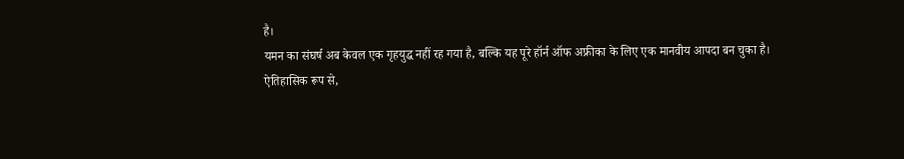है।
यमन का संघर्ष अब केवल एक गृहयुद्ध नहीं रह गया है, बल्कि यह पूरे हॉर्न ऑफ अफ्रीका के लिए एक मानवीय आपदा बन चुका है।
ऐतिहासिक रूप से,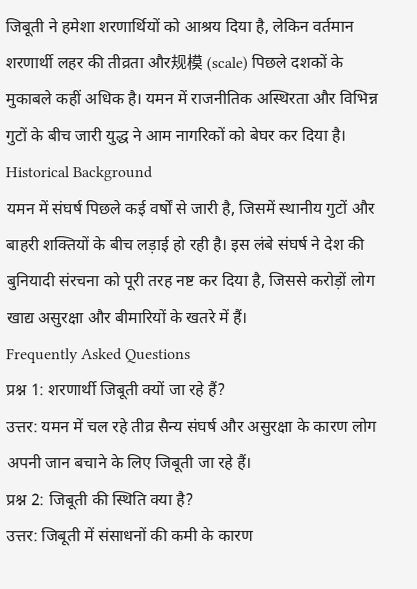जिबूती ने हमेशा शरणार्थियों को आश्रय दिया है, लेकिन वर्तमान शरणार्थी लहर की तीव्रता और规模 (scale) पिछले दशकों के मुकाबले कहीं अधिक है। यमन में राजनीतिक अस्थिरता और विभिन्न गुटों के बीच जारी युद्ध ने आम नागरिकों को बेघर कर दिया है।
Historical Background
यमन में संघर्ष पिछले कई वर्षों से जारी है, जिसमें स्थानीय गुटों और बाहरी शक्तियों के बीच लड़ाई हो रही है। इस लंबे संघर्ष ने देश की बुनियादी संरचना को पूरी तरह नष्ट कर दिया है, जिससे करोड़ों लोग खाद्य असुरक्षा और बीमारियों के खतरे में हैं।
Frequently Asked Questions
प्रश्न 1: शरणार्थी जिबूती क्यों जा रहे हैं?
उत्तर: यमन में चल रहे तीव्र सैन्य संघर्ष और असुरक्षा के कारण लोग अपनी जान बचाने के लिए जिबूती जा रहे हैं।
प्रश्न 2: जिबूती की स्थिति क्या है?
उत्तर: जिबूती में संसाधनों की कमी के कारण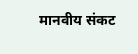मानवीय संकट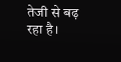तेजी से बढ़ रहा है।